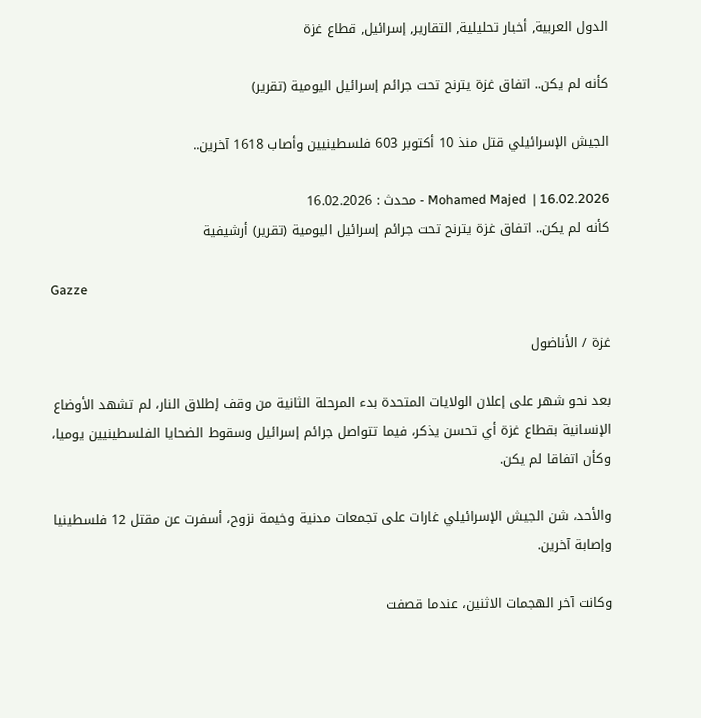الدول العربية, أخبار تحليلية, التقارير, إسرائيل, قطاع غزة

كأنه لم يكن.. اتفاق غزة يترنح تحت جرائم إسرائيل اليومية (تقرير)

الجيش الإسرائيلي قتل منذ 10 أكتوبر 603 فلسطينيين وأصاب 1618 آخرين..

Mohamed Majed  | 16.02.2026 - محدث : 16.02.2026
كأنه لم يكن.. اتفاق غزة يترنح تحت جرائم إسرائيل اليومية (تقرير) أرشيفية

Gazze

غزة / الأناضول

بعد نحو شهر على إعلان الولايات المتحدة بدء المرحلة الثانية من وقف إطلاق النار، لم تشهد الأوضاع الإنسانية بقطاع غزة أي تحسن يذكر، فيما تتواصل جرائم إسرائيل وسقوط الضحايا الفلسطينيين يوميا، وكأن اتفاقا لم يكن.

والأحد، شن الجيش الإسرائيلي غارات على تجمعات مدنية وخيمة نزوح، أسفرت عن مقتل 12 فلسطينيا وإصابة آخرين.

وكانت آخر الهجمات الاثنين، عندما قصفت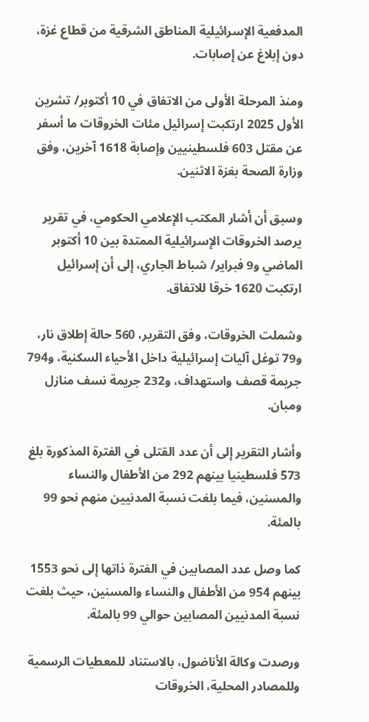المدفعية الإسرائيلية المناطق الشرقية من قطاع غزة، دون إبلاغ عن إصابات.

ومنذ المرحلة الأولى من الاتفاق في 10 أكتوبر/ تشرين الأول 2025 ارتكبت إسرائيل مئات الخروقات ما أسفر عن مقتل 603 فلسطينيين وإصابة 1618 آخرين، وفق وزارة الصحة بغزة الاثنين.

وسبق أن أشار المكتب الإعلامي الحكومي، في تقرير يرصد الخروقات الإسرائيلية الممتدة بين 10 أكتوبر الماضي و9 فبراير/ شباط الجاري، إلى أن إسرائيل ارتكبت 1620 خرقا للاتفاق.

وشملت الخروقات، وفق التقرير، 560 حالة إطلاق نار، و79 توغل آليات إسرائيلية داخل الأحياء السكنية، و794 جريمة قصف واستهداف، و232 جريمة نسف منازل ومبان.

وأشار التقرير إلى أن عدد القتلى في الفترة المذكورة بلغ 573 فلسطينيا بينهم 292 من الأطفال والنساء والمسنين، فيما بلغت نسبة المدنيين منهم نحو 99 بالمئة.

كما وصل عدد المصابين في الفترة ذاتها إلى نحو 1553 بينهم 954 من الأطفال والنساء والمسنين، حيث بلغت نسبة المدنيين المصابين حوالي 99 بالمئة.

ورصدت وكالة الأناضول، بالاستناد للمعطيات الرسمية وللمصادر المحلية، الخروقات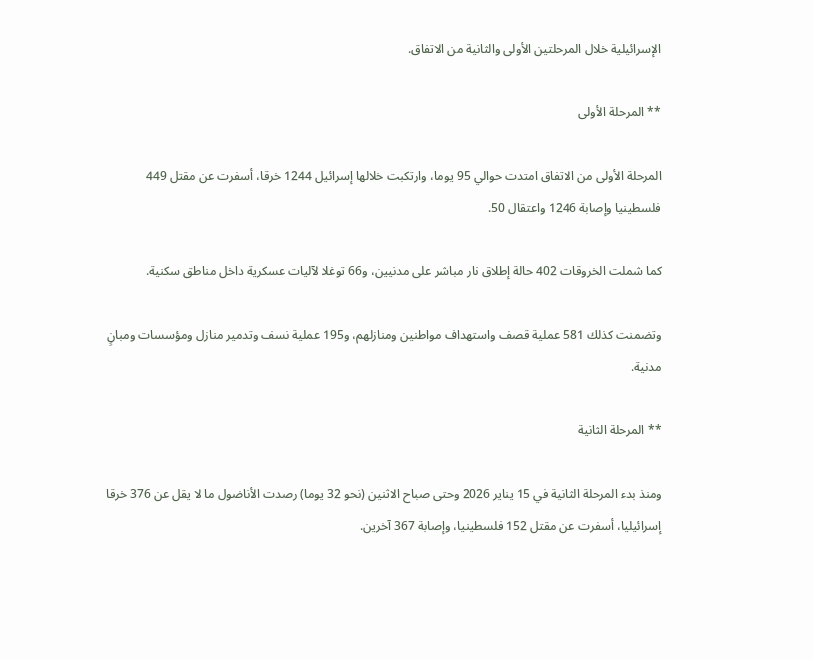الإسرائيلية خلال المرحلتين الأولى والثانية من الاتفاق.

** المرحلة الأولى

المرحلة الأولى من الاتفاق امتدت حوالي 95 يوما، وارتكبت خلالها إسرائيل 1244 خرقا، أسفرت عن مقتل 449 فلسطينيا وإصابة 1246 واعتقال 50.

كما شملت الخروقات 402 حالة إطلاق نار مباشر على مدنيين، و66 توغلا لآليات عسكرية داخل مناطق سكنية.

وتضمنت كذلك 581 عملية قصف واستهداف مواطنين ومنازلهم، و195 عملية نسف وتدمير منازل ومؤسسات ومبانٍ مدنية.

** المرحلة الثانية

ومنذ بدء المرحلة الثانية في 15 يناير 2026 وحتى صباح الاثنين (نحو 32 يوما) رصدت الأناضول ما لا يقل عن 376 خرقا إسرائيليا، أسفرت عن مقتل 152 فلسطينيا، وإصابة 367 آخرين.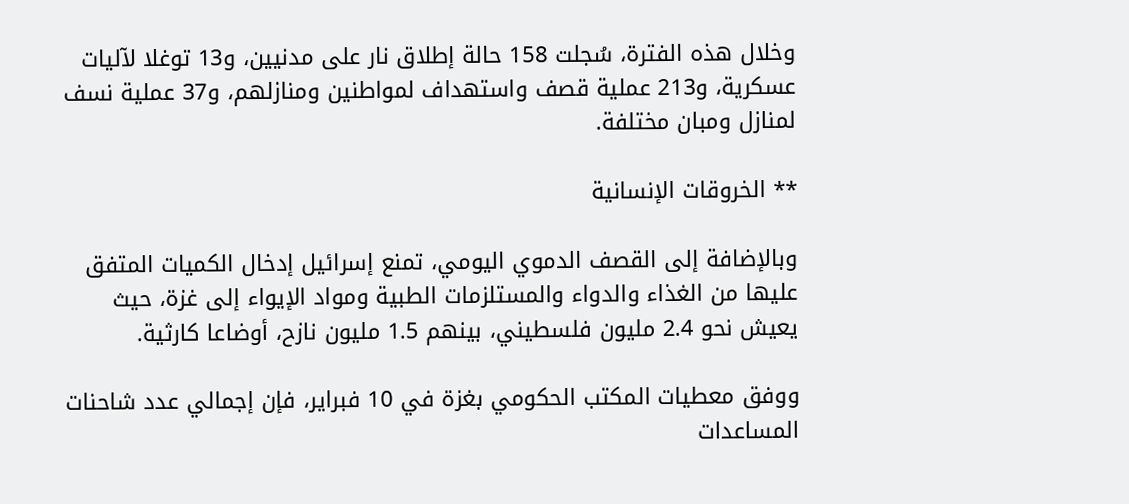وخلال هذه الفترة، سُجلت 158 حالة إطلاق نار على مدنيين، و13 توغلا لآليات عسكرية، و213 عملية قصف واستهداف لمواطنين ومنازلهم، و37 عملية نسف لمنازل ومبان مختلفة.

** الخروقات الإنسانية

وبالإضافة إلى القصف الدموي اليومي، تمنع إسرائيل إدخال الكميات المتفق عليها من الغذاء والدواء والمستلزمات الطبية ومواد الإيواء إلى غزة، حيث يعيش نحو 2.4 مليون فلسطيني، بينهم 1.5 مليون نازح، أوضاعا كارثية.

ووفق معطيات المكتب الحكومي بغزة في 10 فبراير، فإن إجمالي عدد شاحنات المساعدات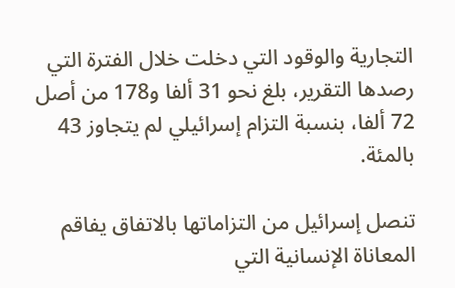التجارية والوقود التي دخلت خلال الفترة التي رصدها التقرير، بلغ نحو 31 ألفا و178 من أصل 72 ألفا، بنسبة التزام إسرائيلي لم يتجاوز 43 بالمئة.

تنصل إسرائيل من التزاماتها بالاتفاق يفاقم المعاناة الإنسانية التي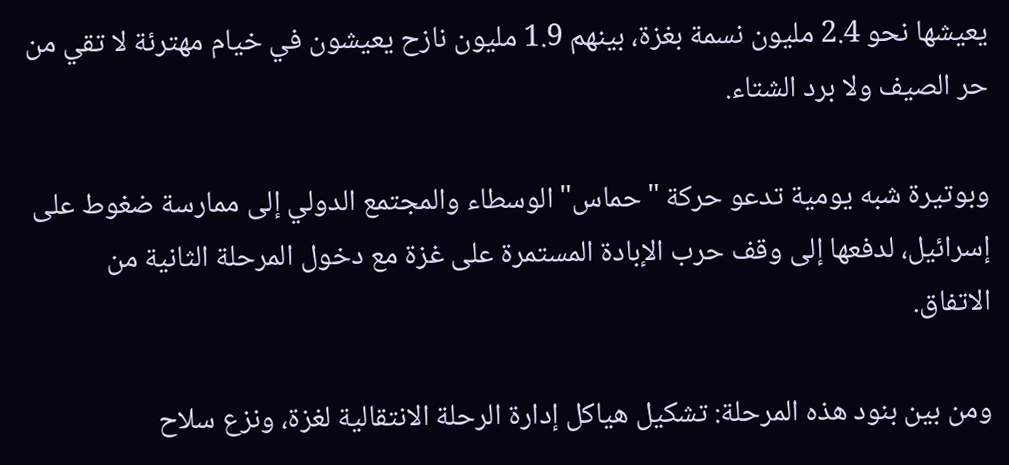يعيشها نحو 2.4 مليون نسمة بغزة، بينهم 1.9 مليون نازح يعيشون في خيام مهترئة لا تقي من حر الصيف ولا برد الشتاء.

وبوتيرة شبه يومية تدعو حركة "حماس" الوسطاء والمجتمع الدولي إلى ممارسة ضغوط على إسرائيل، لدفعها إلى وقف حرب الإبادة المستمرة على غزة مع دخول المرحلة الثانية من الاتفاق.

ومن بين بنود هذه المرحلة: تشكيل هياكل إدارة الرحلة الانتقالية لغزة، ونزع سلاح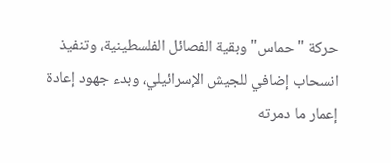حركة "حماس" وبقية الفصائل الفلسطينية، وتنفيذ انسحاب إضافي للجيش الإسرائيلي، وبدء جهود إعادة إعمار ما دمرته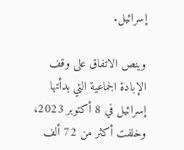إسرائيل.

وينص الاتفاق على وقف الإبادة الجماعية التي بدأتها إسرائيل في 8 أكتوبر 2023، وخلفت أكثر من 72 ألف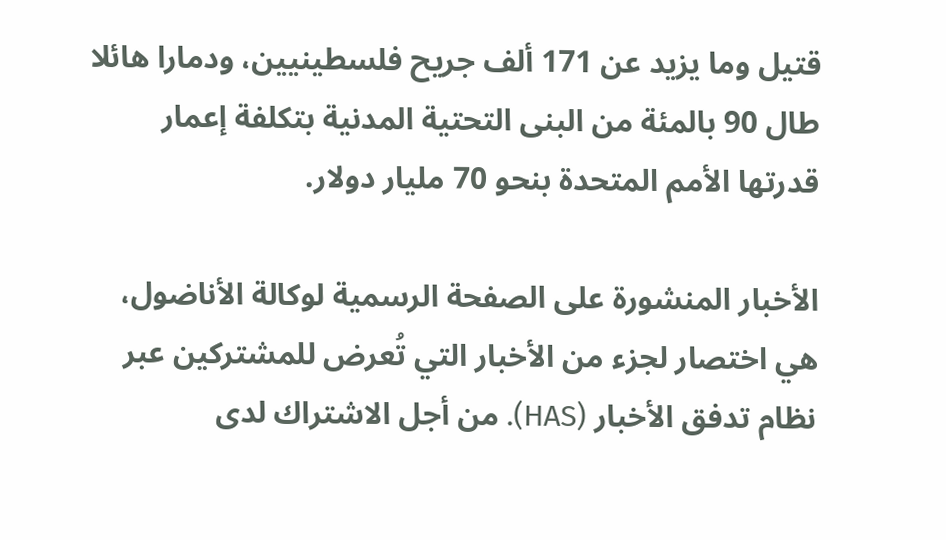قتيل وما يزيد عن 171 ألف جريح فلسطينيين، ودمارا هائلا طال 90 بالمئة من البنى التحتية المدنية بتكلفة إعمار قدرتها الأمم المتحدة بنحو 70 مليار دولار.

الأخبار المنشورة على الصفحة الرسمية لوكالة الأناضول، هي اختصار لجزء من الأخبار التي تُعرض للمشتركين عبر نظام تدفق الأخبار (HAS). من أجل الاشتراك لدى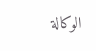الوكالة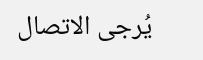يُرجى الاتصال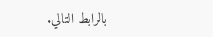بالرابط التالي.